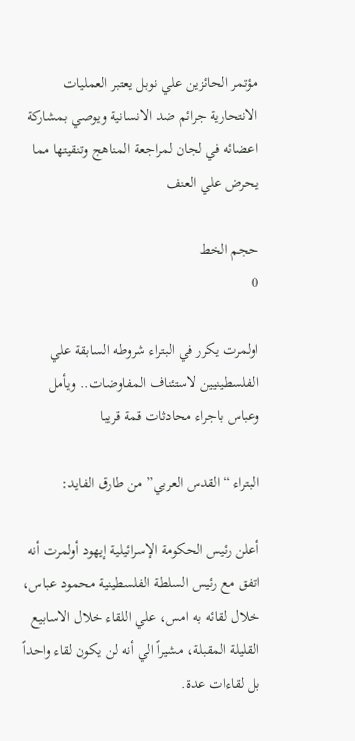مؤتمر الحائزين علي نوبل يعتبر العمليات الانتحارية جرائم ضد الانسانية ويوصي بمشاركة اعضائه في لجان لمراجعة المناهج وتنقيتها مما يحرض علي العنف

حجم الخط
0

اولمرت يكرر في البتراء شروطه السابقة علي الفلسطينيين لاستئناف المفاوضات.. ويأمل وعباس باجراء محادثات قمة قريبا

البتراء “القدس العربي” من طارق الفايد:

أعلن رئيس الحكومة الإسرائيلية إيهود أولمرت أنه اتفق مع رئيس السلطة الفلسطينية محمود عباس، خلال لقائه به امس، علي اللقاء خلال الاسابيع القليلة المقبلة، مشيراً الي أنه لن يكون لقاء واحداً بل لقاءات عدة.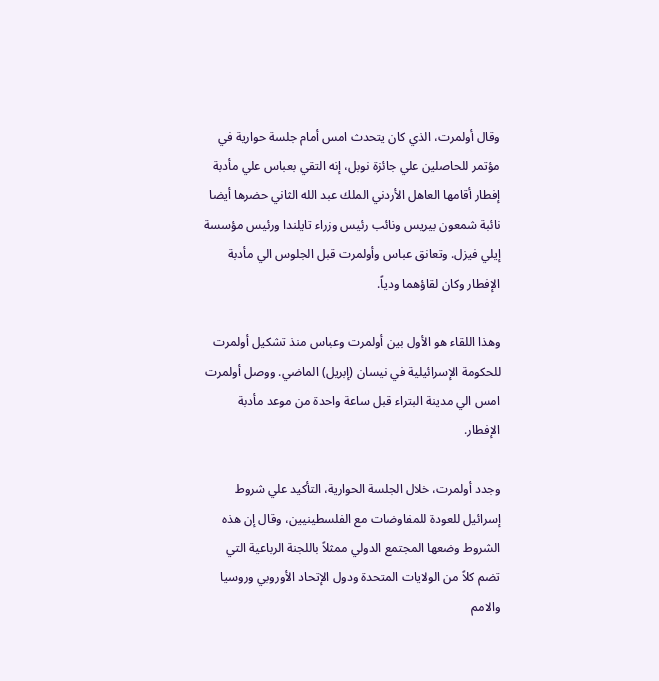وقال أولمرت، الذي كان يتحدث امس أمام جلسة حوارية في مؤتمر للحاصلين علي جائزة نوبل، إنه التقي بعباس علي مأدبة إفطار أقامها العاهل الأردني الملك عبد الله الثاني حضرها أيضا نائبة شمعون بيريس ونائب رئيس وزراء تايلندا ورئيس مؤسسة إيلي فيزل. وتعانق عباس وأولمرت قبل الجلوس الي مأدبة الإفطار وكان لقاؤهما ودياً.

وهذا اللقاء هو الأول بين أولمرت وعباس منذ تشكيل أولمرت للحكومة الإسرائيلية في نيسان (إبريل) الماضي. ووصل أولمرت امس الي مدينة البتراء قبل ساعة واحدة من موعد مأدبة الإفطار.

وجدد أولمرت، خلال الجلسة الحوارية، التأكيد علي شروط إسرائيل للعودة للمفاوضات مع الفلسطينيين، وقال إن هذه الشروط وضعها المجتمع الدولي ممثلاً باللجنة الرباعية التي تضم كلاً من الولايات المتحدة ودول الإتحاد الأوروبي وروسيا والامم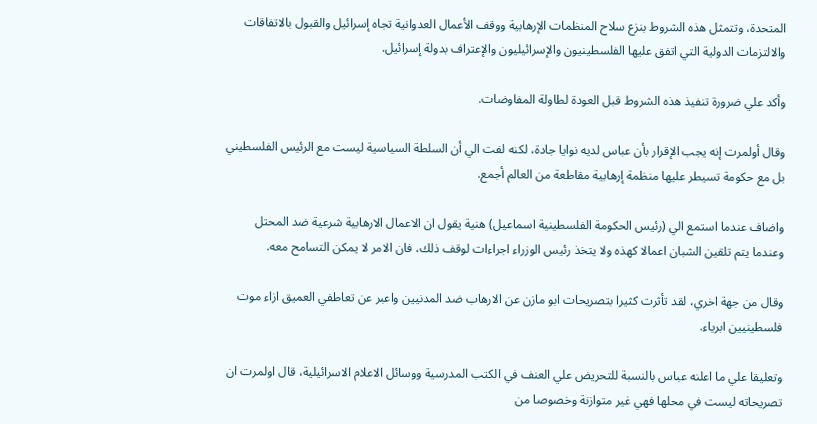المتحدة، وتتمثل هذه الشروط بنزع سلاح المنظمات الإرهابية ووقف الأعمال العدوانية تجاه إسرائيل والقبول بالاتفاقات والالتزمات الدولية التي اتفق عليها الفلسطينيون والإسرائيليون والإعتراف بدولة إسرائيل.

وأكد علي ضرورة تنفيذ هذه الشروط قبل العودة لطاولة المفاوضات.

وقال أولمرت إنه يجب الإقرار بأن عباس لديه نوايا جادة، لكنه لفت الي أن السلطة السياسية ليست مع الرئيس الفلسطيني بل مع حكومة تسيطر عليها منظمة إرهابية مقاطعة من العالم أجمع.

واضاف عندما استمع الي (رئيس الحكومة الفلسطينية اسماعيل) هنية يقول ان الاعمال الارهابية شرعية ضد المحتل وعندما يتم تلقين الشبان اعمالا كهذه ولا يتخذ رئيس الوزراء اجراءات لوقف ذلك، فان الامر لا يمكن التسامح معه.

وقال من جهة اخري، لقد تأثرت كثيرا بتصريحات ابو مازن عن الارهاب ضد المدنيين واعبر عن تعاطفي العميق ازاء موت فلسطينيين ابرياء.

وتعليقا علي ما اعلنه عباس بالنسبة للتحريض علي العنف في الكتب المدرسية ووسائل الاعلام الاسرائيلية، قال اولمرت ان تصريحاته ليست في محلها فهي غير متوازنة وخصوصا من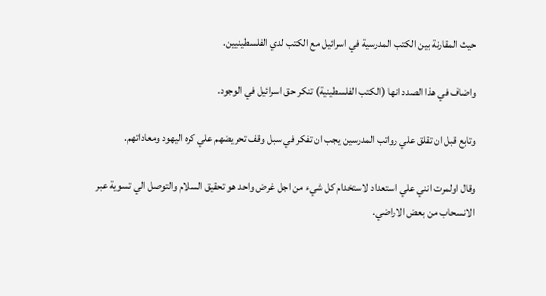حيث المقارنة بين الكتب المدرسية في اسرائيل مع الكتب لدي الفلسطينيين.

واضاف في هذا الصدد انها (الكتب الفلسطينية) تنكر حق اسرائيل في الوجود.

وتابع قبل ان تقلق علي رواتب المدرسين يجب ان تفكر في سبل وقف تحريضهم علي كره اليهود ومعاداتهم.

وقال اولمرت انني علي استعداد لاستخدام كل شيء من اجل غرض واحد هو تحقيق السلام والتوصل الي تسوية عبر الانسحاب من بعض الاراضي.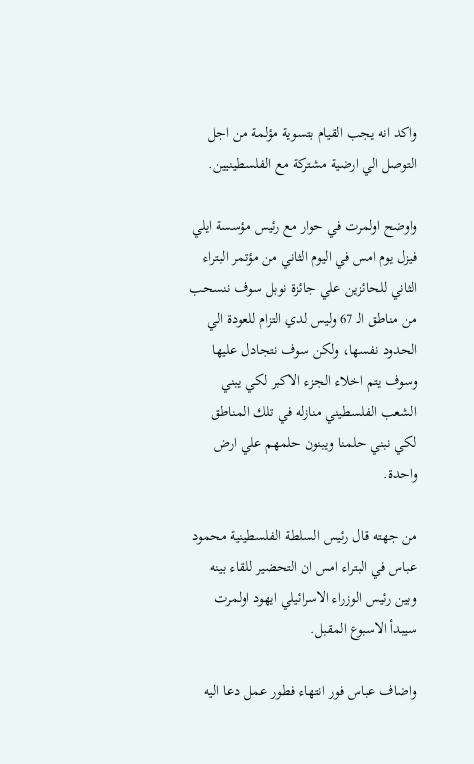واكد انه يجب القيام بتسوية مؤلمة من اجل التوصل الي ارضية مشتركة مع الفلسطينيين.

واوضح اولمرت في حوار مع رئيس مؤسسة ايلي فيزل يوم امس في اليوم الثاني من مؤتمر البتراء الثاني للحائزين علي جائزة نوبل سوف ننسحب من مناطق الـ 67 وليس لدي التزام للعودة الي الحدود نفسها، ولكن سوف نتجادل عليها وسوف يتم اخلاء الجزء الاكبر لكي يبني الشعب الفلسطيني منازله في تلك المناطق لكي نبني حلمنا ويبنون حلمهم علي ارض واحدة.

من جهته قال رئيس السلطة الفلسطينية محمود عباس في البتراء امس ان التحضير للقاء بينه وبين رئيس الوزراء الاسرائيلي ايهود اولمرت سيبدأ الاسبوع المقبل.

واضاف عباس فور انتهاء فطور عمل دعا اليه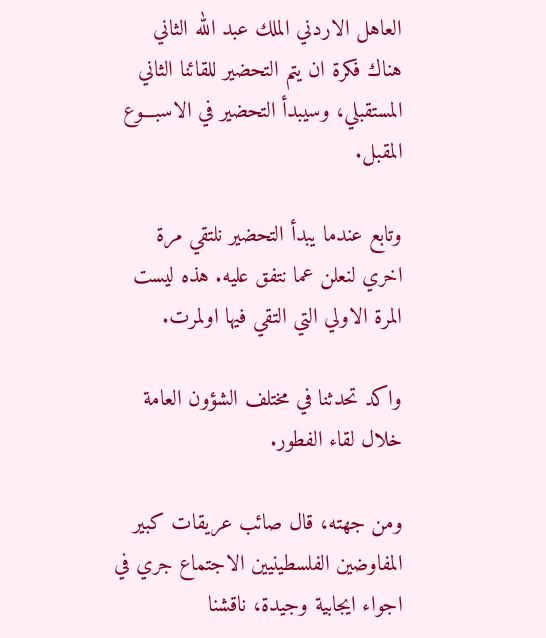العاهل الاردني الملك عبد الله الثاني هناك فكرة ان يتم التحضير للقائنا الثاني المستقبلي، وسيبدأ التحضير في الاسبـــوع المقبل.

وتابع عندما يبدأ التحضير نلتقي مرة اخري لنعلن عما نتفق عليه. هذه ليست المرة الاولي التي التقي فيها اولمرت.

واكد تحدثنا في مختلف الشؤون العامة خلال لقاء الفطور.

ومن جهته، قال صائب عريقات كبير المفاوضين الفلسطينيين الاجتماع جري في اجواء ايجابية وجيدة، ناقشنا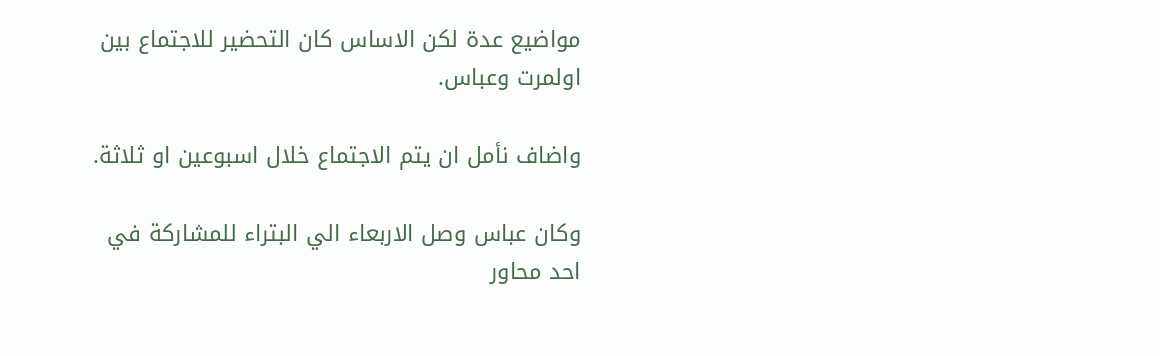مواضيع عدة لكن الاساس كان التحضير للاجتماع بين اولمرت وعباس.

واضاف نأمل ان يتم الاجتماع خلال اسبوعين او ثلاثة.

وكان عباس وصل الاربعاء الي البتراء للمشاركة في احد محاور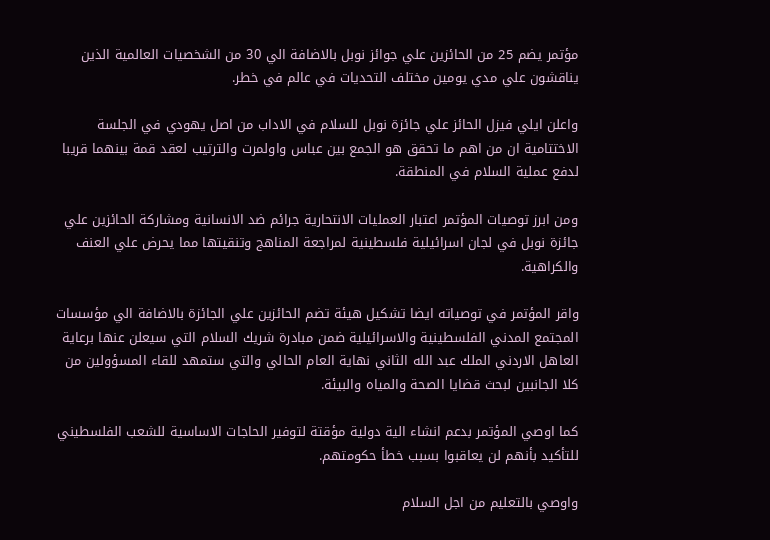مؤتمر يضم 25 من الحائزين علي جوائز نوبل بالاضافة الي 30 من الشخصيات العالمية الذين يناقشون علي مدي يومين مختلف التحديات في عالم في خطر.

واعلن ايلي فيزل الحائز علي جائزة نوبل للسلام في الاداب من اصل يهودي في الجلسة الاختتامية ان من اهم ما تحقق هو الجمع بين عباس واولمرت والترتيب لعقد قمة بينهما قريبا لدفع عملية السلام في المنطقة.

ومن ابرز توصيات المؤتمر اعتبار العمليات الانتحارية جرائم ضد الانسانية ومشاركة الحائزين علي جائزة نوبل في لجان اسرائيلية فلسطينية لمراجعة المناهج وتنقيتها مما يحرض علي العنف والكراهية.

واقر المؤتمر في توصياته ايضا تشكيل هيئة تضم الحائزين علي الجائزة بالاضافة الي مؤسسات المجتمع المدني الفلسطينية والاسرائيلية ضمن مبادرة شريك السلام التي سيعلن عنها برعاية العاهل الاردني الملك عبد الله الثاني نهاية العام الحالي والتي ستمهد للقاء المسؤولين من كلا الجانبين لبحث قضايا الصحة والمياه والبيئة.

كما اوصي المؤتمر بدعم انشاء الية دولية مؤقتة لتوفير الحاجات الاساسية للشعب الفلسطيني للتأكيد بأنهم لن يعاقبوا بسبب خطأ حكومتهم.

واوصي بالتعليم من اجل السلام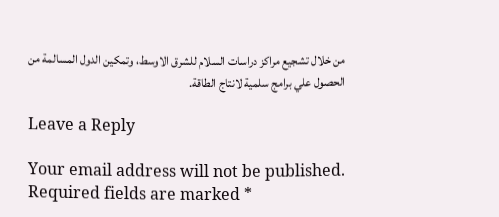من خلال تشجيع مراكز دراسات السلام للشرق الاوسط، وتمكين الدول المسالمة من الحصول علي برامج سلمية لانتاج الطاقة.

Leave a Reply

Your email address will not be published. Required fields are marked *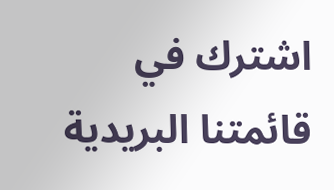اشترك في قائمتنا البريدية